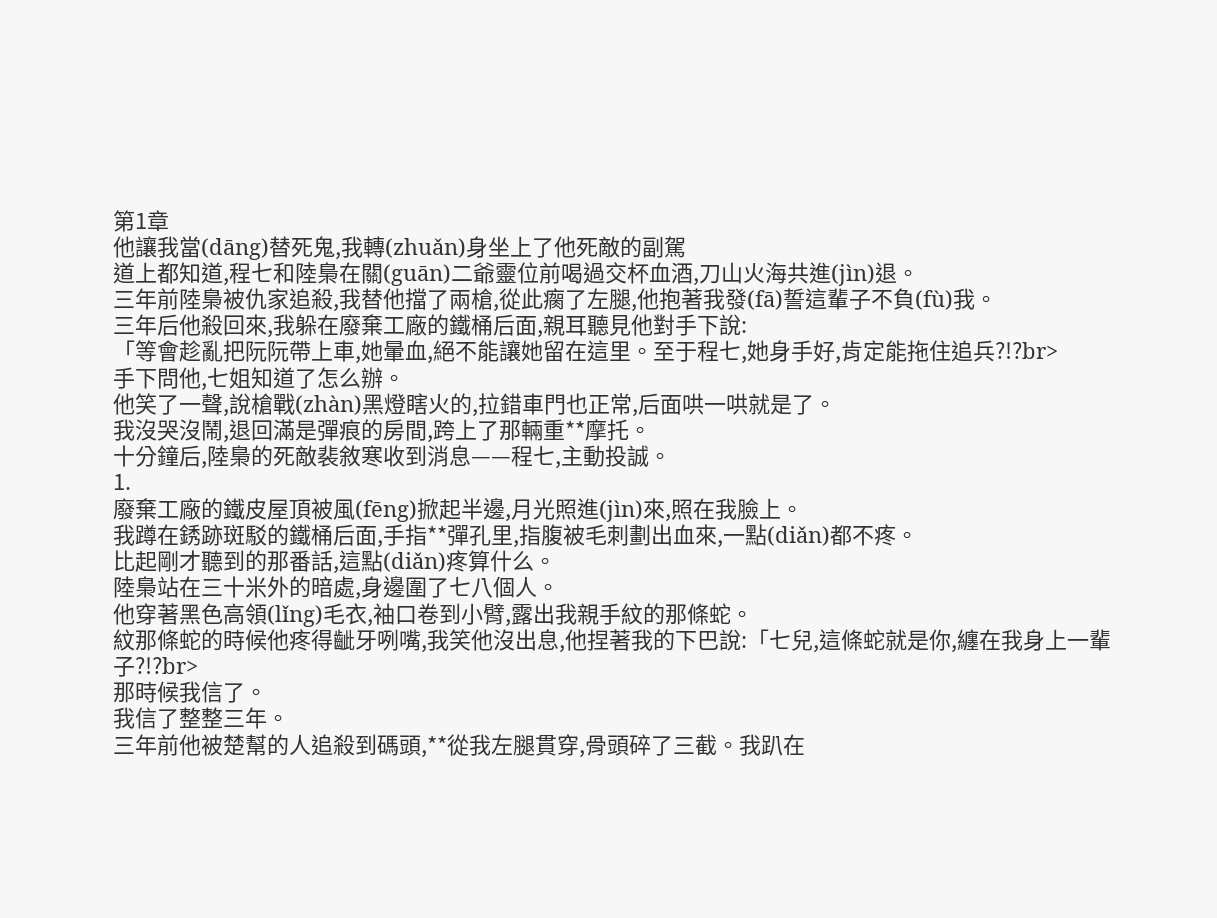第1章
他讓我當(dāng)替死鬼,我轉(zhuǎn)身坐上了他死敵的副駕
道上都知道,程七和陸梟在關(guān)二爺靈位前喝過交杯血酒,刀山火海共進(jìn)退。
三年前陸梟被仇家追殺,我替他擋了兩槍,從此瘸了左腿,他抱著我發(fā)誓這輩子不負(fù)我。
三年后他殺回來,我躲在廢棄工廠的鐵桶后面,親耳聽見他對手下說:
「等會趁亂把阮阮帶上車,她暈血,絕不能讓她留在這里。至于程七,她身手好,肯定能拖住追兵?!?br>
手下問他,七姐知道了怎么辦。
他笑了一聲,說槍戰(zhàn)黑燈瞎火的,拉錯車門也正常,后面哄一哄就是了。
我沒哭沒鬧,退回滿是彈痕的房間,跨上了那輛重**摩托。
十分鐘后,陸梟的死敵裴敘寒收到消息——程七,主動投誠。
1.
廢棄工廠的鐵皮屋頂被風(fēng)掀起半邊,月光照進(jìn)來,照在我臉上。
我蹲在銹跡斑駁的鐵桶后面,手指**彈孔里,指腹被毛刺劃出血來,一點(diǎn)都不疼。
比起剛才聽到的那番話,這點(diǎn)疼算什么。
陸梟站在三十米外的暗處,身邊圍了七八個人。
他穿著黑色高領(lǐng)毛衣,袖口卷到小臂,露出我親手紋的那條蛇。
紋那條蛇的時候他疼得齜牙咧嘴,我笑他沒出息,他捏著我的下巴說:「七兒,這條蛇就是你,纏在我身上一輩子?!?br>
那時候我信了。
我信了整整三年。
三年前他被楚幫的人追殺到碼頭,**從我左腿貫穿,骨頭碎了三截。我趴在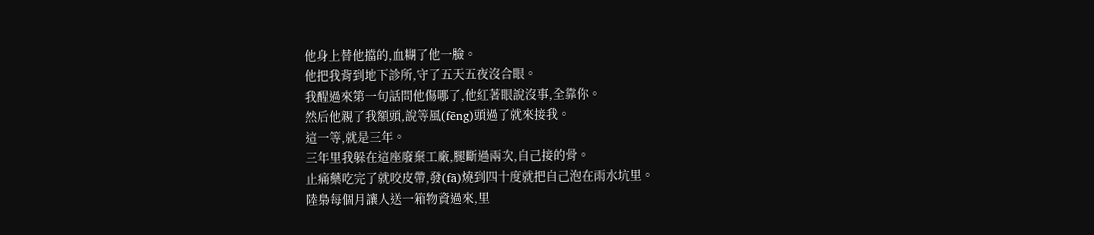他身上替他擋的,血糊了他一臉。
他把我背到地下診所,守了五天五夜沒合眼。
我醒過來第一句話問他傷哪了,他紅著眼說沒事,全靠你。
然后他親了我額頭,說等風(fēng)頭過了就來接我。
這一等,就是三年。
三年里我躲在這座廢棄工廠,腿斷過兩次,自己接的骨。
止痛藥吃完了就咬皮帶,發(fā)燒到四十度就把自己泡在雨水坑里。
陸梟每個月讓人送一箱物資過來,里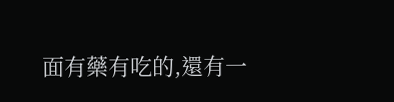面有藥有吃的,還有一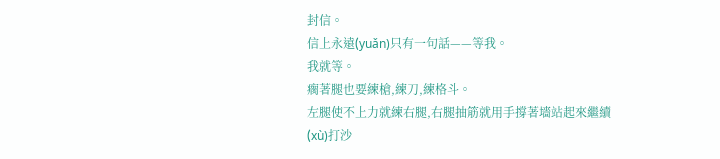封信。
信上永遠(yuǎn)只有一句話——等我。
我就等。
瘸著腿也要練槍,練刀,練格斗。
左腿使不上力就練右腿,右腿抽筋就用手撐著墻站起來繼續(xù)打沙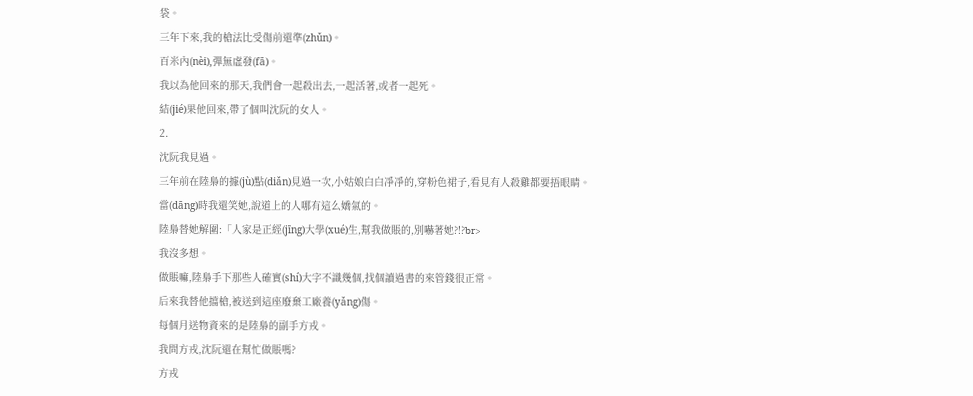袋。
三年下來,我的槍法比受傷前還準(zhǔn)。
百米內(nèi),彈無虛發(fā)。
我以為他回來的那天,我們會一起殺出去,一起活著,或者一起死。
結(jié)果他回來,帶了個叫沈阮的女人。
2.
沈阮我見過。
三年前在陸梟的據(jù)點(diǎn)見過一次,小姑娘白白凈凈的,穿粉色裙子,看見有人殺雞都要捂眼睛。
當(dāng)時我還笑她,說道上的人哪有這么嬌氣的。
陸梟替她解圍:「人家是正經(jīng)大學(xué)生,幫我做賬的,別嚇著她?!?br>
我沒多想。
做賬嘛,陸梟手下那些人確實(shí)大字不識幾個,找個讀過書的來管錢很正常。
后來我替他擋槍,被送到這座廢棄工廠養(yǎng)傷。
每個月送物資來的是陸梟的副手方戎。
我問方戎,沈阮還在幫忙做賬嗎?
方戎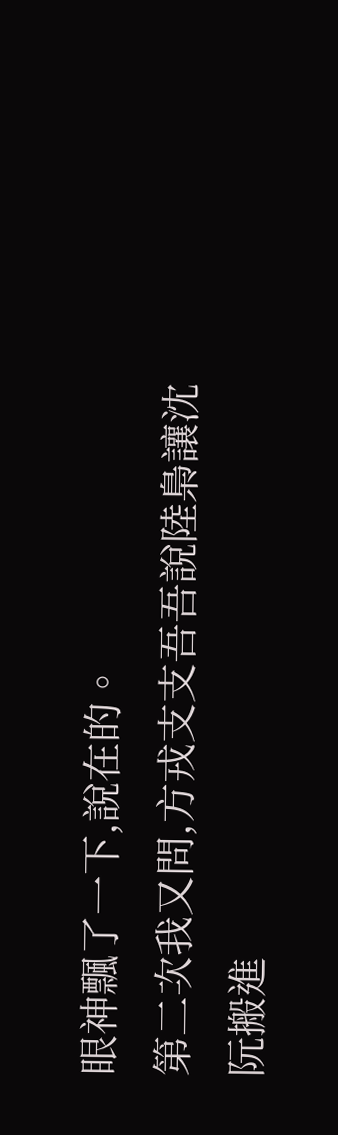眼神飄了一下,說在的。
第二次我又問,方戎支支吾吾說陸梟讓沈阮搬進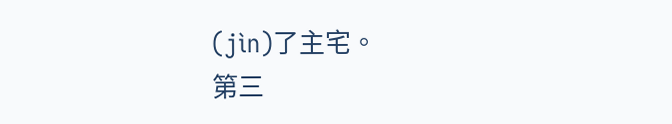(jìn)了主宅。
第三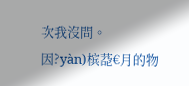次我沒問。
因?yàn)槟莻€月的物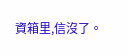資箱里,信沒了。